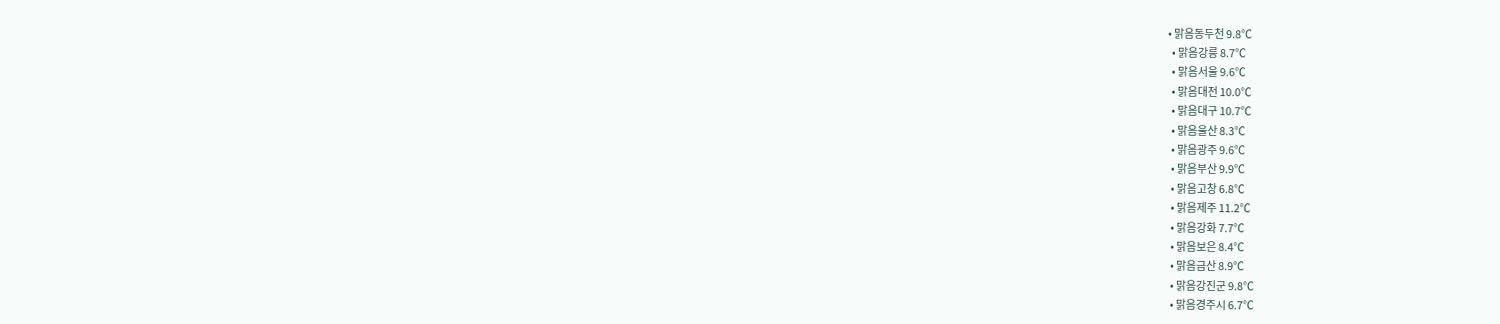• 맑음동두천 9.8℃
  • 맑음강릉 8.7℃
  • 맑음서울 9.6℃
  • 맑음대전 10.0℃
  • 맑음대구 10.7℃
  • 맑음울산 8.3℃
  • 맑음광주 9.6℃
  • 맑음부산 9.9℃
  • 맑음고창 6.8℃
  • 맑음제주 11.2℃
  • 맑음강화 7.7℃
  • 맑음보은 8.4℃
  • 맑음금산 8.9℃
  • 맑음강진군 9.8℃
  • 맑음경주시 6.7℃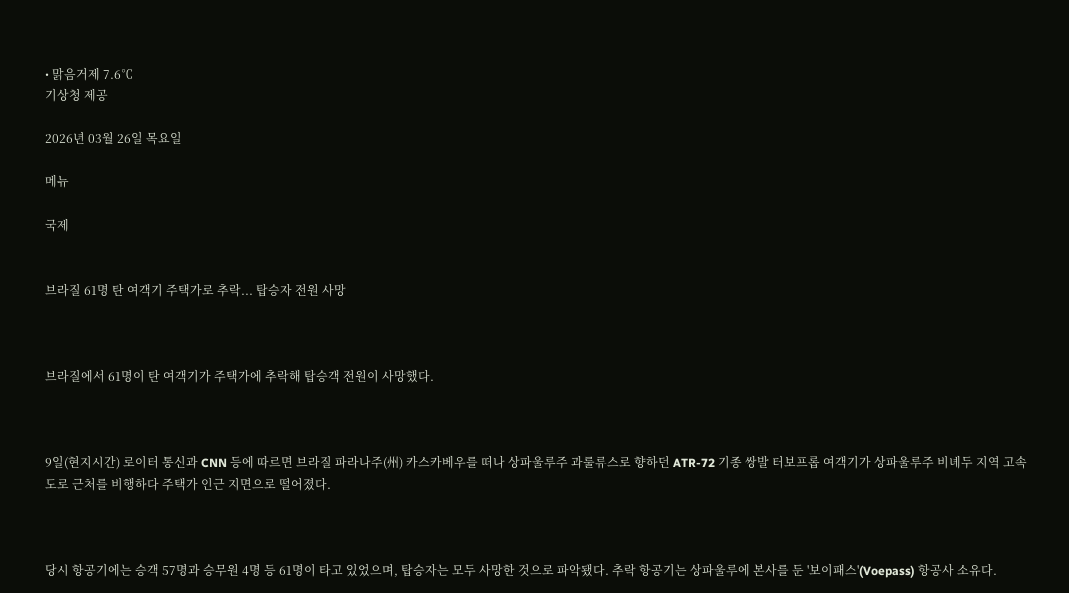• 맑음거제 7.6℃
기상청 제공

2026년 03월 26일 목요일

메뉴

국제


브라질 61명 탄 여객기 주택가로 추락... 탑승자 전원 사망



브라질에서 61명이 탄 여객기가 주택가에 추락해 탑승객 전원이 사망했다.



9일(현지시간) 로이터 통신과 CNN 등에 따르면 브라질 파라나주(州) 카스카베우를 떠나 상파울루주 과룰류스로 향하던 ATR-72 기종 쌍발 터보프롭 여객기가 상파울루주 비녜두 지역 고속도로 근처를 비행하다 주택가 인근 지면으로 떨어졌다.



당시 항공기에는 승객 57명과 승무원 4명 등 61명이 타고 있었으며, 탑승자는 모두 사망한 것으로 파악됐다. 추락 항공기는 상파울루에 본사를 둔 '보이패스'(Voepass) 항공사 소유다.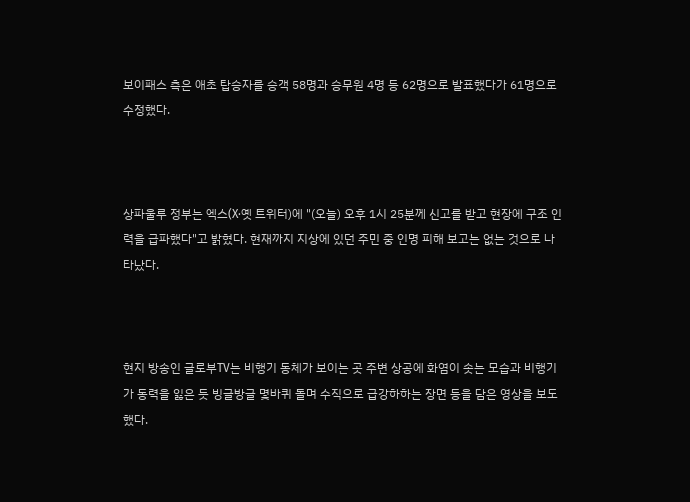보이패스 측은 애초 탑승자를 승객 58명과 승무원 4명 등 62명으로 발표했다가 61명으로 수정했다.



상파울루 정부는 엑스(X·옛 트위터)에 "(오늘) 오후 1시 25분께 신고를 받고 현장에 구조 인력을 급파했다"고 밝혔다. 현재까지 지상에 있던 주민 중 인명 피해 보고는 없는 것으로 나타났다.



현지 방송인 글로부TV는 비행기 동체가 보이는 곳 주변 상공에 화염이 솟는 모습과 비행기가 동력을 잃은 듯 빙글방글 몇바퀴 돌며 수직으로 급강하하는 장면 등을 담은 영상을 보도했다.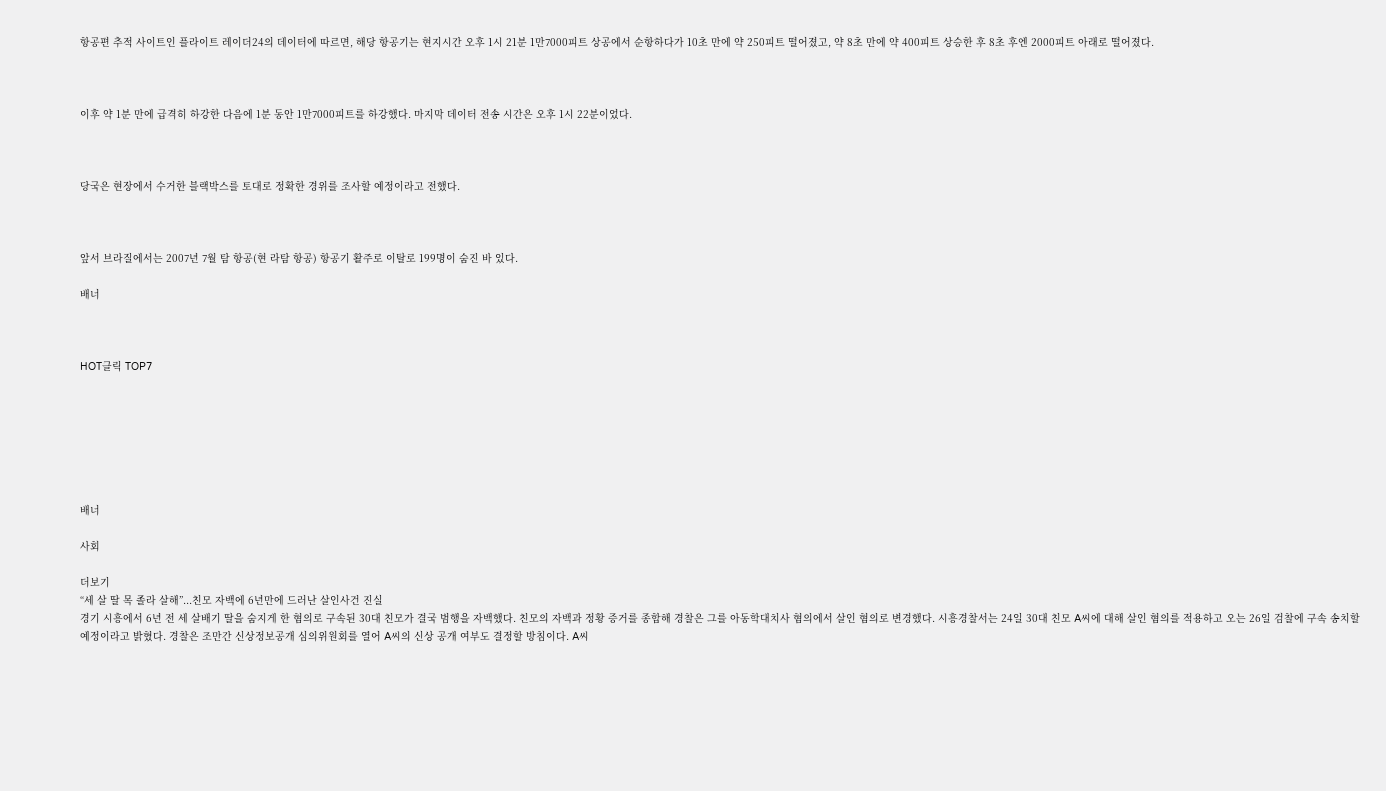항공편 추적 사이트인 플라이트 레이더24의 데이터에 따르면, 해당 항공기는 현지시간 오후 1시 21분 1만7000피트 상공에서 순항하다가 10초 만에 약 250피트 떨어졌고, 약 8초 만에 약 400피트 상승한 후 8초 후엔 2000피트 아래로 떨어졌다.



이후 약 1분 만에 급격히 하강한 다음에 1분 동안 1만7000피트를 하강했다. 마지막 데이터 전송 시간은 오후 1시 22분이었다.



당국은 현장에서 수거한 블랙박스를 토대로 정확한 경위를 조사할 예정이라고 전했다.



앞서 브라질에서는 2007년 7월 탐 항공(현 라탐 항공) 항공기 활주로 이탈로 199명이 숨진 바 있다.

배너



HOT클릭 TOP7







배너

사회

더보기
“세 살 딸 목 졸라 살해”...친모 자백에 6년만에 드러난 살인사건 진실
경기 시흥에서 6년 전 세 살배기 딸을 숨지게 한 혐의로 구속된 30대 친모가 결국 범행을 자백했다. 친모의 자백과 정황 증거를 종합해 경찰은 그를 아동학대치사 혐의에서 살인 혐의로 변경했다. 시흥경찰서는 24일 30대 친모 A씨에 대해 살인 혐의를 적용하고 오는 26일 검찰에 구속 송치할 예정이라고 밝혔다. 경찰은 조만간 신상정보공개 심의위원회를 열어 A씨의 신상 공개 여부도 결정할 방침이다. A씨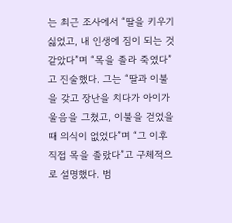는 최근 조사에서 “딸을 키우기 싫었고, 내 인생에 짐이 되는 것 같았다”며 “목을 졸라 죽였다”고 진술했다. 그는 “딸과 이불을 갖고 장난을 치다가 아이가 울음을 그쳤고, 이불을 걷었을 때 의식이 없었다”며 “그 이후 직접 목을 졸랐다”고 구체적으로 설명했다. 범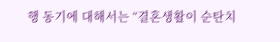행 동기에 대해서는 “결혼생활이 순탄치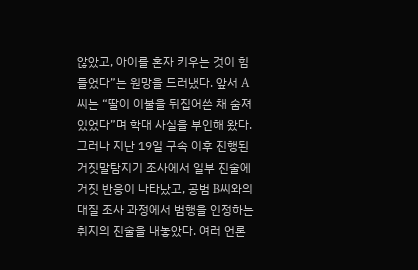않았고, 아이를 혼자 키우는 것이 힘들었다”는 원망을 드러냈다. 앞서 A씨는 “딸이 이불을 뒤집어쓴 채 숨져 있었다”며 학대 사실을 부인해 왔다. 그러나 지난 19일 구속 이후 진행된 거짓말탐지기 조사에서 일부 진술에 거짓 반응이 나타났고, 공범 B씨와의 대질 조사 과정에서 범행을 인정하는 취지의 진술을 내놓았다. 여러 언론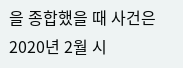을 종합했을 때 사건은 2020년 2월 시